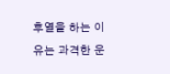후열을 하는 이유는 과격한 운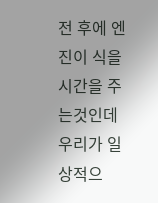전 후에 엔진이 식을 시간을 주는것인데 우리가 일상적으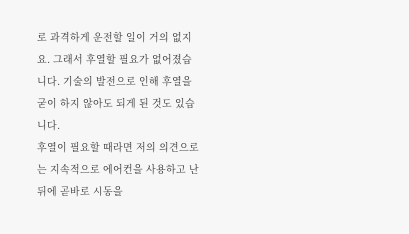로 과격하게 운전할 일이 거의 없지요. 그래서 후열할 필요가 없어졌습니다. 기술의 발전으로 인해 후열을 굳이 하지 않아도 되게 된 것도 있습니다.
후열이 필요할 때라면 저의 의견으로는 지속적으로 에어컨을 사용하고 난 뒤에 곧바로 시동을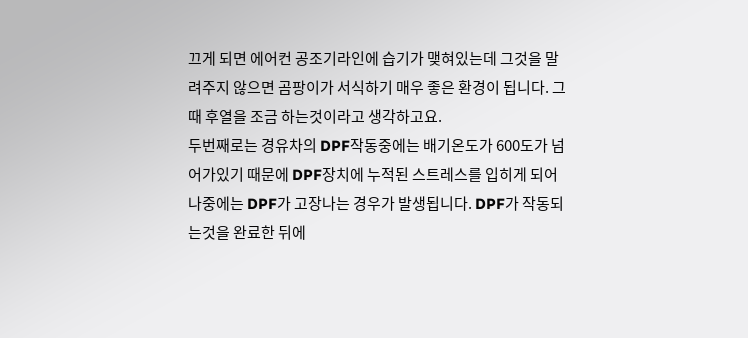끄게 되면 에어컨 공조기라인에 습기가 맺혀있는데 그것을 말려주지 않으면 곰팡이가 서식하기 매우 좋은 환경이 됩니다. 그때 후열을 조금 하는것이라고 생각하고요.
두번째로는 경유차의 DPF작동중에는 배기온도가 600도가 넘어가있기 때문에 DPF장치에 누적된 스트레스를 입히게 되어 나중에는 DPF가 고장나는 경우가 발생됩니다. DPF가 작동되는것을 완료한 뒤에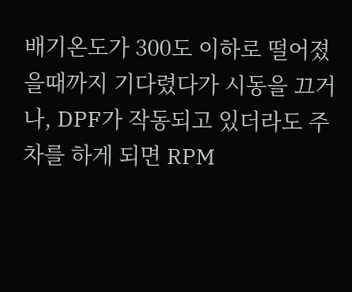배기온도가 300도 이하로 떨어졌을때까지 기다렸다가 시동을 끄거나, DPF가 작동되고 있더라도 주차를 하게 되면 RPM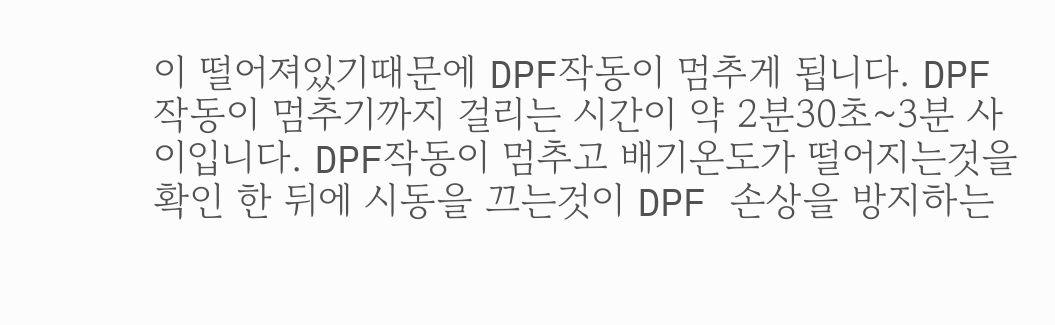이 떨어져있기때문에 DPF작동이 멈추게 됩니다. DPF작동이 멈추기까지 걸리는 시간이 약 2분30초~3분 사이입니다. DPF작동이 멈추고 배기온도가 떨어지는것을 확인 한 뒤에 시동을 끄는것이 DPF 손상을 방지하는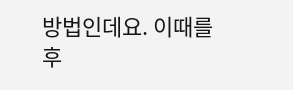방법인데요. 이때를 후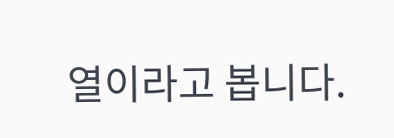열이라고 봅니다.